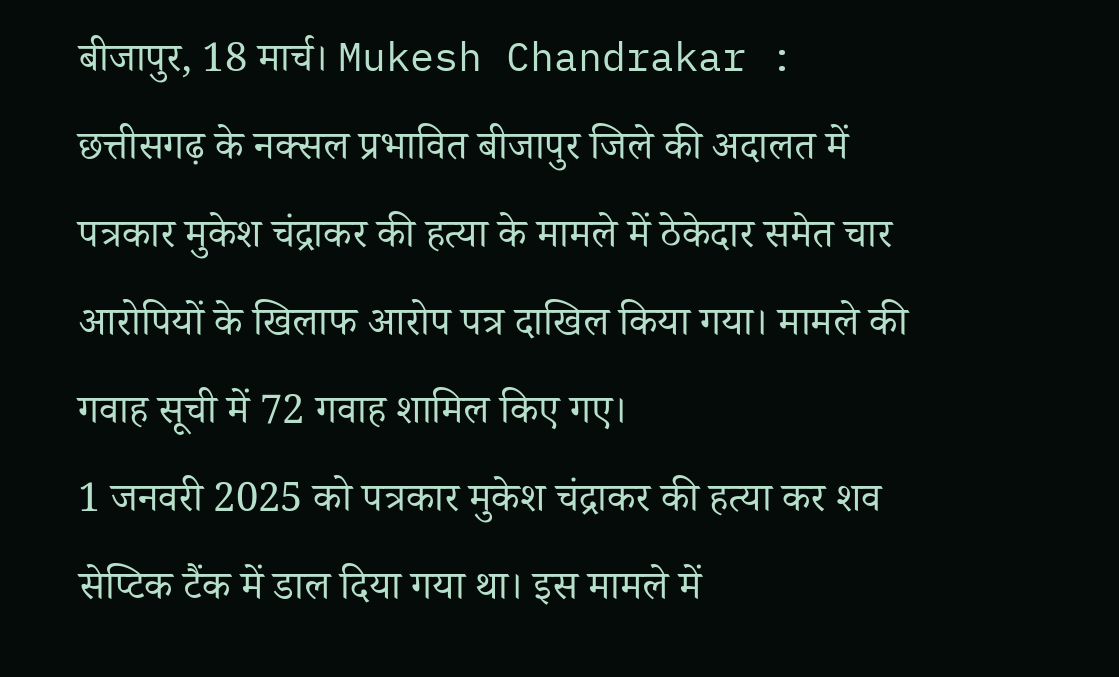बीजापुर, 18 मार्च। Mukesh Chandrakar : छत्तीसगढ़ के नक्सल प्रभावित बीजापुर जिले की अदालत में पत्रकार मुकेश चंद्राकर की हत्या के मामले में ठेकेदार समेत चार आरोपियों के खिलाफ आरोप पत्र दाखिल किया गया। मामले की गवाह सूची में 72 गवाह शामिल किए गए।
1 जनवरी 2025 को पत्रकार मुकेश चंद्राकर की हत्या कर शव सेप्टिक टैंक में डाल दिया गया था। इस मामले में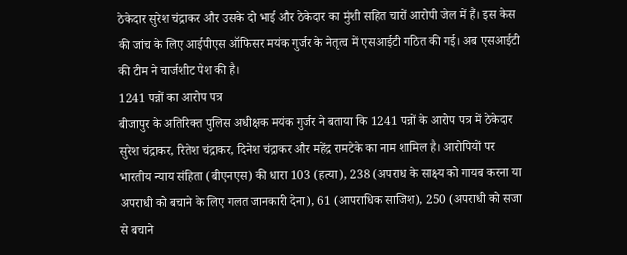ठेकेदार सुरेश चंद्राकर और उसके दो भाई और ठेकेदार का मुंशी सहित चारों आरोपी जेल में हैं। इस केस की जांच के लिए आईपीएस ऑफिसर मयंक गुर्जर के नेतृत्व में एसआईटी गठित की गई। अब एसआईटी की टीम ने चार्जशीट पेश की है।
1241 पन्नों का आरोप पत्र
बीजापुर के अतिरिक्त पुलिस अधीक्षक मयंक गुर्जर ने बताया कि 1241 पन्नों के आरोप पत्र में ठेकेदार सुरेश चंद्राकर, रितेश चंद्राकर, दिनेश चंद्राकर और महेंद्र रामटेके का नाम शामिल है। आरोपियों पर भारतीय न्याय संहिता (बीएनएस) की धारा 103 (हत्या), 238 (अपराध के साक्ष्य को गायब करना या अपराधी को बचाने के लिए गलत जानकारी देना), 61 (आपराधिक साजिश), 250 (अपराधी को सजा से बचाने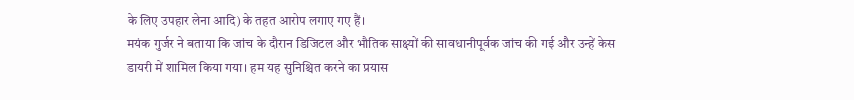के लिए उपहार लेना आदि) के तहत आरोप लगाए गए हैं।
मयंक गुर्जर ने बताया कि जांच के दौरान डिजिटल और भौतिक साक्ष्यों की सावधानीपूर्वक जांच की गई और उन्हें केस डायरी में शामिल किया गया। हम यह सुनिश्चित करने का प्रयास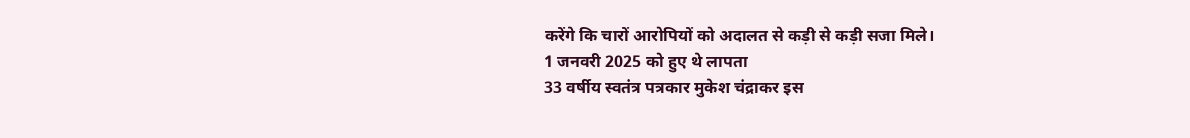करेंगे कि चारों आरोपियों को अदालत से कड़ी से कड़ी सजा मिले।
1 जनवरी 2025 को हुए थे लापता
33 वर्षीय स्वतंत्र पत्रकार मुकेश चंद्राकर इस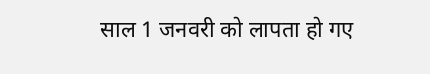साल 1 जनवरी को लापता हो गए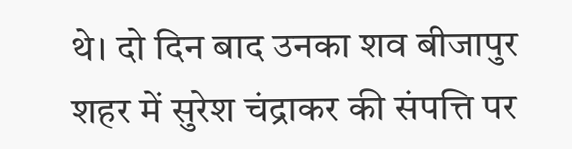थे। दो दिन बाद उनका शव बीजापुर शहर में सुरेश चंद्राकर की संपत्ति पर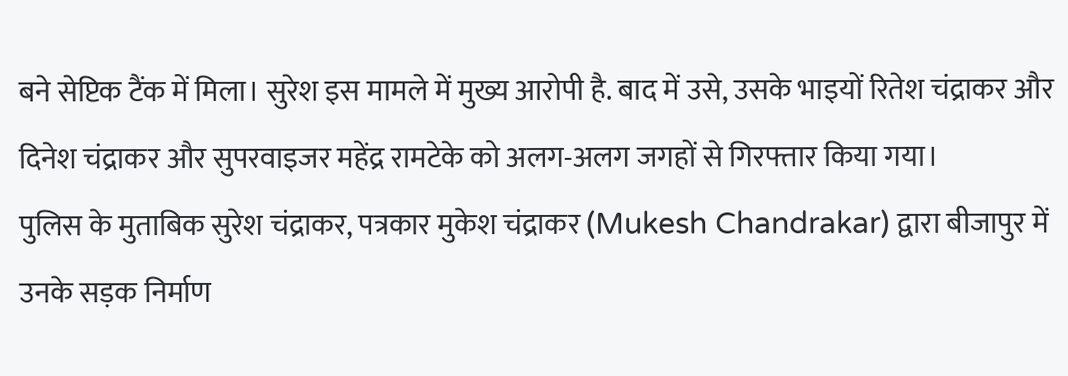बने सेप्टिक टैंक में मिला। सुरेश इस मामले में मुख्य आरोपी है. बाद में उसे, उसके भाइयों रितेश चंद्राकर और दिनेश चंद्राकर और सुपरवाइजर महेंद्र रामटेके को अलग-अलग जगहों से गिरफ्तार किया गया।
पुलिस के मुताबिक सुरेश चंद्राकर, पत्रकार मुकेश चंद्राकर (Mukesh Chandrakar) द्वारा बीजापुर में उनके सड़क निर्माण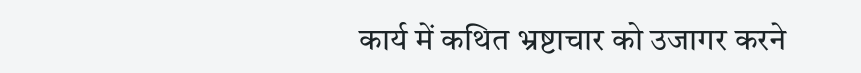कार्य में कथित भ्रष्टाचार को उजागर करने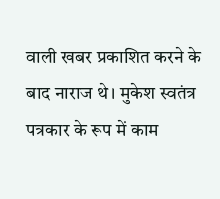वाली खबर प्रकाशित करने के बाद नाराज थे। मुकेश स्वतंत्र पत्रकार के रूप में काम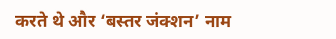करते थे और ‘बस्तर जंक्शन’ नाम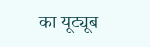का यूट्यूब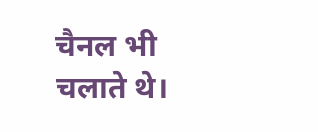चैनल भी चलाते थे।